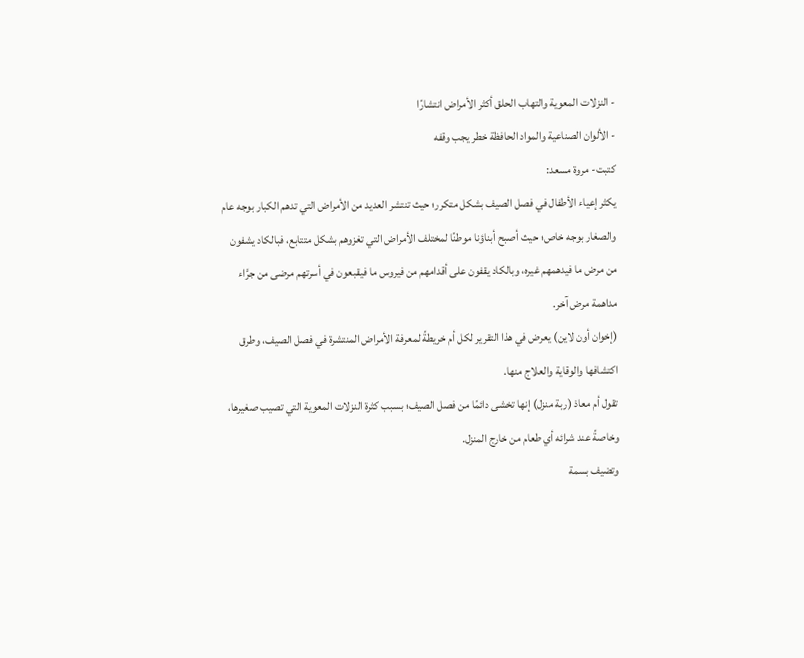- النزلات المعوية والتهاب الحلق أكثر الأمراض انتشارًا
- الألوان الصناعية والمواد الحافظة خطر يجب وقفه
كتبت- مروة مسعد:
يكثر إعياء الأطفال في فصل الصيف بشكل متكرر؛ حيث تنتشر العديد من الأمراض التي تدهم الكبار بوجه عام والصغار بوجه خاص؛ حيث أصبح أبناؤنا موطنًا لمختلف الأمراض التي تغزوهم بشكل متتابع، فبالكاد يشفون من مرض ما فيدهمهم غيره، وبالكاد يقفون على أقدامهم من فيروس ما فيقبعون في أسرتهم مرضى من جرَّاء مداهمة مرض آخر.
(إخوان أون لاين) يعرض في هذا التقرير لكل أم خريطةً لمعرفة الأمراض المنتشرة في فصل الصيف، وطرق اكتشافها والوقاية والعلاج منها.
تقول أم معاذ (ربة منزل) إنها تخشى دائمًا من فصل الصيف؛ بسبب كثرة النزلات المعوية التي تصيب صغيرها، وخاصةً عند شرائه أي طعام من خارج المنزل.
وتضيف بسمة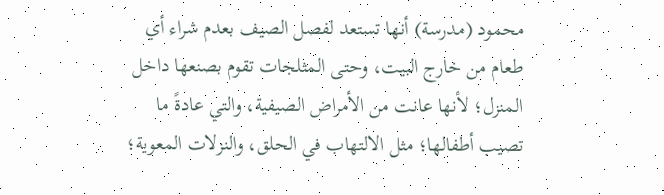محمود (مدرسة) أنها تستعد لفصل الصيف بعدم شراء أي طعام من خارج البيت، وحتى المثلجات تقوم بصنعها داخل المنزل؛ لأنها عانت من الأمراض الصيفية، والتي عادةً ما تصيب أطفالها؛ مثل الالتهاب في الحلق، والنزلات المعوية؛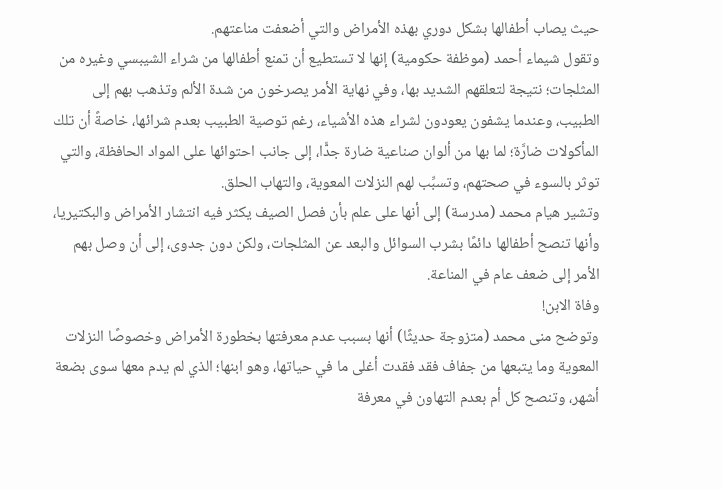حيث يصاب أطفالها بشكل دوري بهذه الأمراض والتي أضعفت مناعتهم.
وتقول شيماء أحمد (موظفة حكومية) إنها لا تستطيع أن تمنع أطفالها من شراء الشيبسي وغيره من المثلجات؛ نتيجة لتعلقهم الشديد بها، وفي نهاية الأمر يصرخون من شدة الألم وتذهب بهم إلى الطبيب، وعندما يشفون يعودون لشراء هذه الأشياء، رغم توصية الطبيب بعدم شرائها، خاصةً أن تلك المأكولات ضارَّة؛ لما بها من ألوان صناعية ضارة جدًّا، إلى جانب احتوائها على المواد الحافظة، والتي توثر بالسوء في صحتهم، وتسبِّب لهم النزلات المعوية، والتهاب الحلق.
وتشير هيام محمد (مدرسة) إلى أنها على علم بأن فصل الصيف يكثر فيه انتشار الأمراض والبكتيريا، وأنها تنصح أطفالها دائمًا بشرب السوائل والبعد عن المثلجات، ولكن دون جدوى، إلى أن وصل بهم الأمر إلى ضعف عام في المناعة.
وفاة الابن!
وتوضح منى محمد (متزوجة حديثًا) أنها بسبب عدم معرفتها بخطورة الأمراض وخصوصًا النزلات المعوية وما يتبعها من جفاف فقد فقدت أغلى ما في حياتها، وهو ابنها؛ الذي لم يدم معها سوى بضعة أشهر، وتنصح كل أم بعدم التهاون في معرفة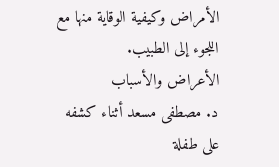الأمراض وكيفية الوقاية منها مع اللجوء إلى الطبيب.
الأعراض والأسباب
د. مصطفى مسعد أثناء كشفه على طفلة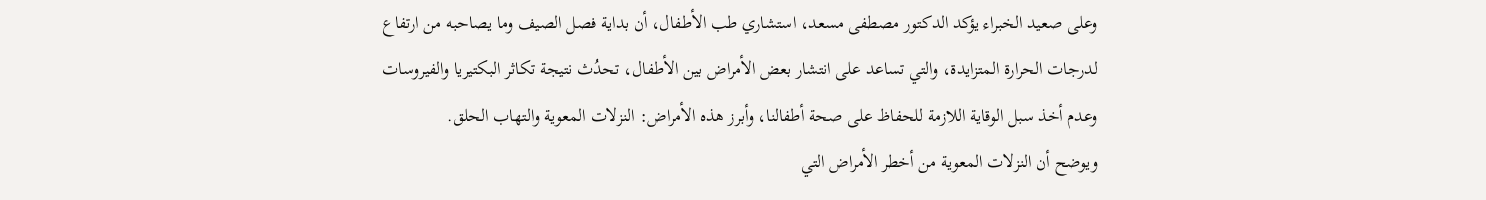وعلى صعيد الخبراء يؤكد الدكتور مصطفى مسعد، استشاري طب الأطفال، أن بداية فصل الصيف وما يصاحبه من ارتفاع لدرجات الحرارة المتزايدة، والتي تساعد على انتشار بعض الأمراض بين الأطفال، تحدُث نتيجة تكاثر البكتيريا والفيروسات وعدم أخذ سبل الوقاية اللازمة للحفاظ على صحة أطفالنا، وأبرز هذه الأمراض: النزلات المعوية والتهاب الحلق.
ويوضح أن النزلات المعوية من أخطر الأمراض التي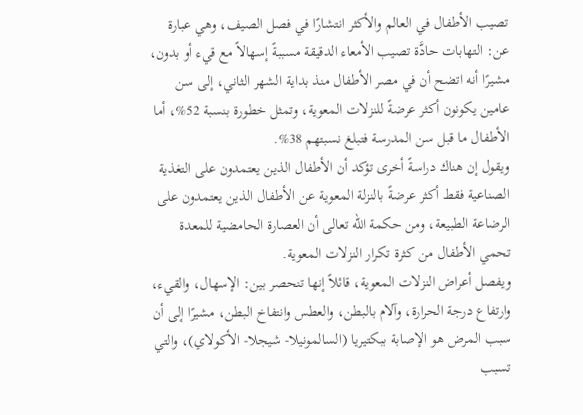تصيب الأطفال في العالم والأكثر انتشارًا في فصل الصيف، وهي عبارة عن: التهابات حادَّة تصيب الأمعاء الدقيقة مسببةً إسهالاً مع قيء أو بدون، مشيرًا أنه اتضح أن في مصر الأطفال منذ بداية الشهر الثاني، إلى سن عامين يكونون أكثر عرضةً للنزلات المعوية، وتمثل خطورة بنسبة 52%، أما الأطفال ما قبل سن المدرسة فتبلغ نسبتهم 38%.
ويقول إن هناك دراسةً أخرى تؤكد أن الأطفال الذين يعتمدون على التغذية الصناعية فقط أكثر عرضةً بالنزلة المعوية عن الأطفال الذين يعتمدون على الرضاعة الطبيعة، ومن حكمة الله تعالى أن العصارة الحامضية للمعدة تحمي الأطفال من كثرة تكرار النزلات المعوية.
ويفصل أعراض النزلات المعوية، قائلاً إنها تنحصر بين: الإسهال، والقيء، وارتفاع درجة الحرارة، وآلام بالبطن، والعطس وانتفاخ البطن، مشيرًا إلى أن سبب المرض هو الإصابة ببكتيريا (السالمونيلا- شيجلا- الأكولاي)، والتي تسبب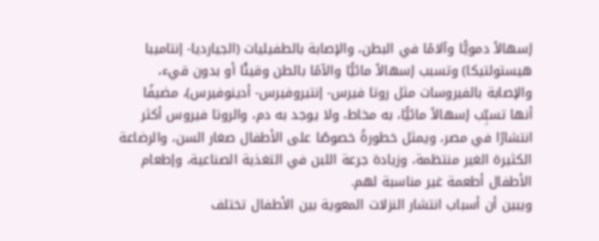إسهالاً دمويًّا وآلامًا في البطن، والإصابة بالطفيليات (الجيارديا- إنتاميبا هيستولتيكا) وتسبب إسهالاً مائيًّا والآمًا بالطن وقيئًا أو بدون قيء، والإصابة بالفيروسات مثل روتا فيرس- إنتيروفيرس- أدينوفيرس)، مضيفًا أنها تسبِّب إسهالاً مائيًّا، به مخاط، ولا يوجد به دم، والروتا فيروس أكثر انتشارًا في مصر، ويمثل خطورةً خصوصًا على الأطفال صغار السن، والرضاعة الكثيرة الغير منتظمة، وزيادة جرعة اللبن في التغذية الصناعية، وإطعام الأطفال أطعمة غير مناسبة لهم.
ويبين أن أسباب انتشار النزلات المعوية بين الأطفال تختلف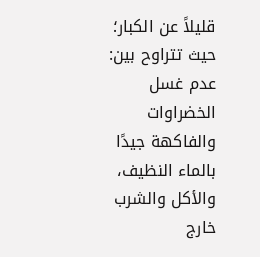قليلاً عن الكبار؛ حيث تتراوح بين: عدم غسل الخضراوات والفاكهة جيدًا بالماء النظيف، والأكل والشرب خارج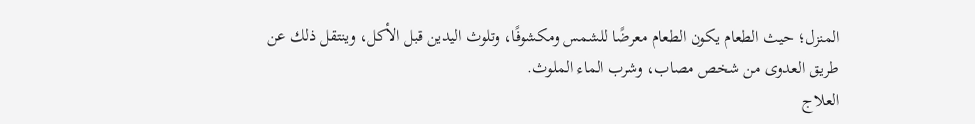المنزل؛ حيث الطعام يكون الطعام معرضًا للشمس ومكشوفًا، وتلوث اليدين قبل الأكل، وينتقل ذلك عن طريق العدوى من شخص مصاب، وشرب الماء الملوث.
العلاج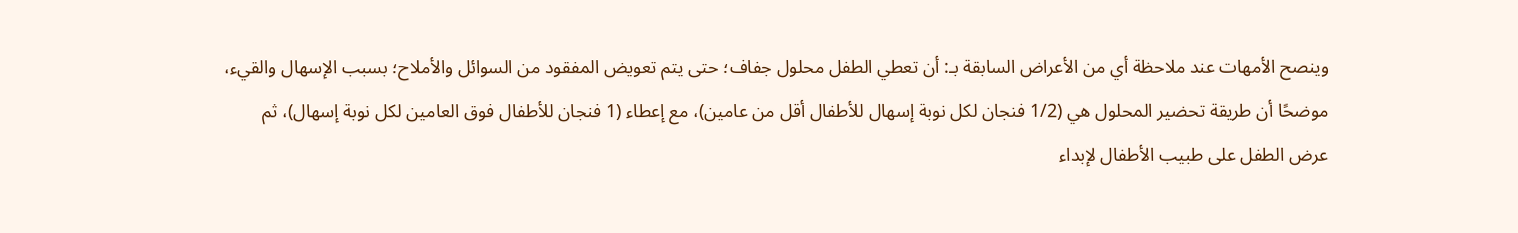وينصح الأمهات عند ملاحظة أي من الأعراض السابقة بـ: أن تعطي الطفل محلول جفاف؛ حتى يتم تعويض المفقود من السوائل والأملاح؛ بسبب الإسهال والقيء، موضحًا أن طريقة تحضير المحلول هي (1/2 فنجان لكل نوبة إسهال للأطفال أقل من عامين)، مع إعطاء (1 فنجان للأطفال فوق العامين لكل نوبة إسهال)، ثم عرض الطفل على طبيب الأطفال لإبداء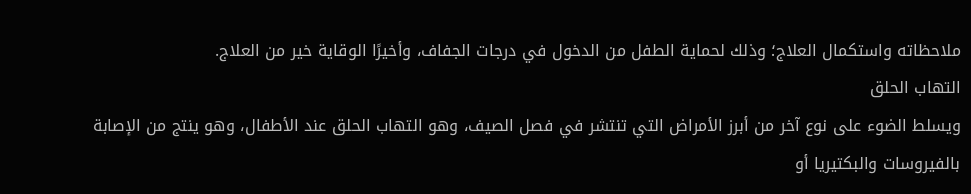ملاحظاته واستكمال العلاج؛ وذلك لحماية الطفل من الدخول في درجات الجفاف، وأخيرًا الوقاية خير من العلاج.
التهاب الحلق
ويسلط الضوء على نوع آخر من أبرز الأمراض التي تنتشر في فصل الصيف، وهو التهاب الحلق عند الأطفال، وهو ينتج من الإصابة بالفيروسات والبكتيريا أو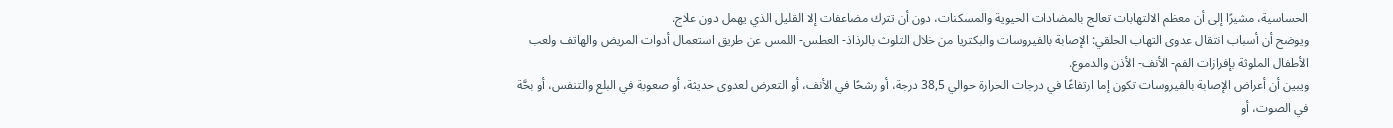الحساسية، مشيرًا إلى أن معظم الالتهابات تعالج بالمضادات الحيوية والمسكنات، دون أن تترك مضاعفات إلا القليل الذي يهمل دون علاج.
ويوضح أن أسباب انتقال عدوى التهاب الحلقي: الإصابة بالفيروسات والبكتريا من خلال التلوث بالرذاذ- العطس- اللمس عن طريق استعمال أدوات المريض والهاتف ولعب الأطفال الملوثة بإفرازات الفم- الأنف- الأذن والدموع.
ويبين أن أعراض الإصابة بالفيروسات تكون إما ارتفاعًا في درجات الحرارة حوالي 38,5 درجة، أو رشحًا في الأنف، أو التعرض لعدوى حديثة، أو صعوبة في البلع والتنفس، أو بحَّة في الصوت، أو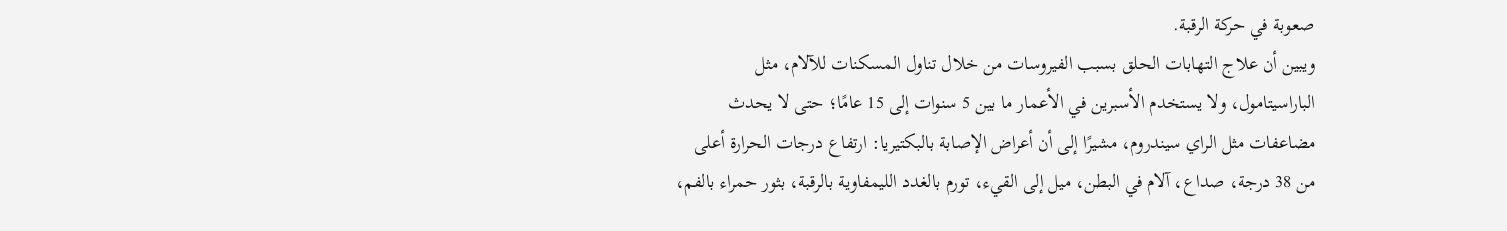صعوبة في حركة الرقبة.
ويبين أن علاج التهابات الحلق بسبب الفيروسات من خلال تناول المسكنات للآلام، مثل الباراسيتامول، ولا يستخدم الأسبرين في الأعمار ما بين 5 سنوات إلى 15 عامًا؛ حتى لا يحدث مضاعفات مثل الراي سيندروم، مشيرًا إلى أن أعراض الإصابة بالبكتيريا: ارتفاع درجات الحرارة أعلى من 38 درجة، صداع، آلام في البطن، ميل إلى القيء، تورم بالغدد الليمفاوية بالرقبة، بثور حمراء بالفم،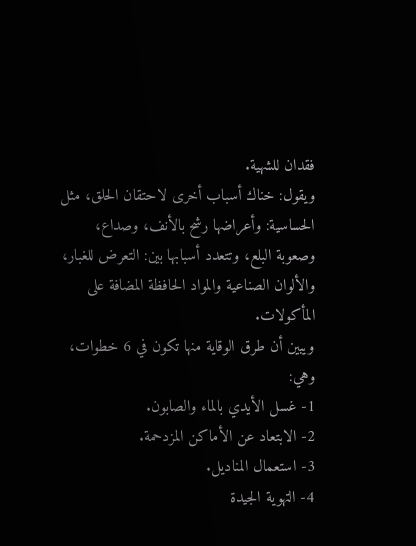فقدان للشهية.
ويقول: خناك أسباب أخرى لاحتقان الحلق، مثل الحساسية: وأعراضها رشح بالأنف، وصداع، وصعوبة البلع، وتتعدد أسبابها بين: التعرض للغبار، والألوان الصناعية والمواد الحافظة المضافة على المأكولات.
ويبين أن طرق الوقاية منها تكون في 6 خطوات، وهي:
1- غسل الأيدي بالماء والصابون.
2- الابتعاد عن الأماكن المزدحمة.
3- استعمال المناديل.
4- التهوية الجيدة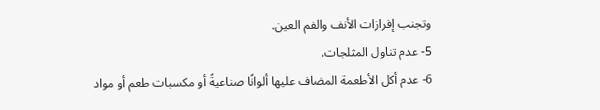وتجنب إفرازات الأنف والفم العين.
5- عدم تناول المثلجات.
6- عدم أكل الأطعمة المضاف عليها ألوانًا صناعيةً أو مكسبات طعم أو مواد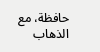حافظة، مع الذهاب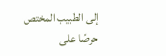إلى الطبيب المختص حرصًا على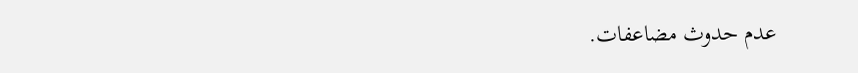عدم حدوث مضاعفات.